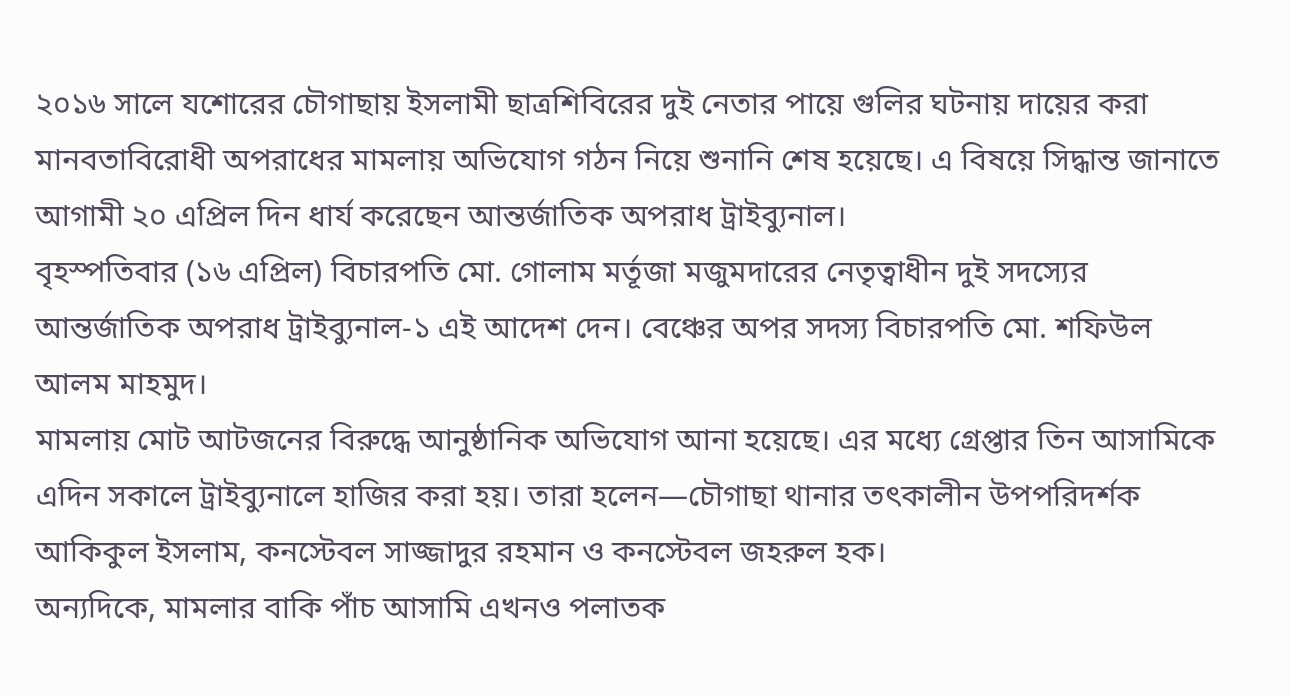২০১৬ সালে যশোরের চৌগাছায় ইসলামী ছাত্রশিবিরের দুই নেতার পায়ে গুলির ঘটনায় দায়ের করা মানবতাবিরোধী অপরাধের মামলায় অভিযোগ গঠন নিয়ে শুনানি শেষ হয়েছে। এ বিষয়ে সিদ্ধান্ত জানাতে আগামী ২০ এপ্রিল দিন ধার্য করেছেন আন্তর্জাতিক অপরাধ ট্রাইব্যুনাল।
বৃহস্পতিবার (১৬ এপ্রিল) বিচারপতি মো. গোলাম মর্তূজা মজুমদারের নেতৃত্বাধীন দুই সদস্যের আন্তর্জাতিক অপরাধ ট্রাইব্যুনাল-১ এই আদেশ দেন। বেঞ্চের অপর সদস্য বিচারপতি মো. শফিউল আলম মাহমুদ।
মামলায় মোট আটজনের বিরুদ্ধে আনুষ্ঠানিক অভিযোগ আনা হয়েছে। এর মধ্যে গ্রেপ্তার তিন আসামিকে এদিন সকালে ট্রাইব্যুনালে হাজির করা হয়। তারা হলেন—চৌগাছা থানার তৎকালীন উপপরিদর্শক আকিকুল ইসলাম, কনস্টেবল সাজ্জাদুর রহমান ও কনস্টেবল জহরুল হক।
অন্যদিকে, মামলার বাকি পাঁচ আসামি এখনও পলাতক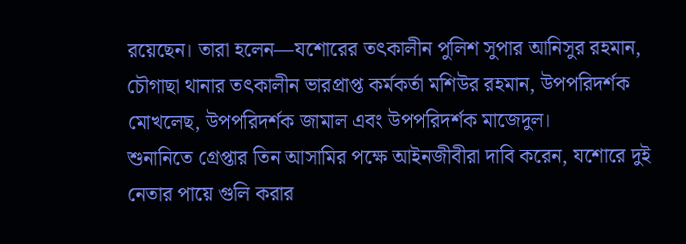রয়েছেন। তারা হলেন—যশোরের তৎকালীন পুলিশ সুপার আনিসুর রহমান, চৌগাছা থানার তৎকালীন ভারপ্রাপ্ত কর্মকর্তা মশিউর রহমান, উপপরিদর্শক মোখলেছ, উপপরিদর্শক জামাল এবং উপপরিদর্শক মাজেদুল।
শুনানিতে গ্রেপ্তার তিন আসামির পক্ষে আইনজীবীরা দাবি করেন, যশোরে দুই নেতার পায়ে গুলি করার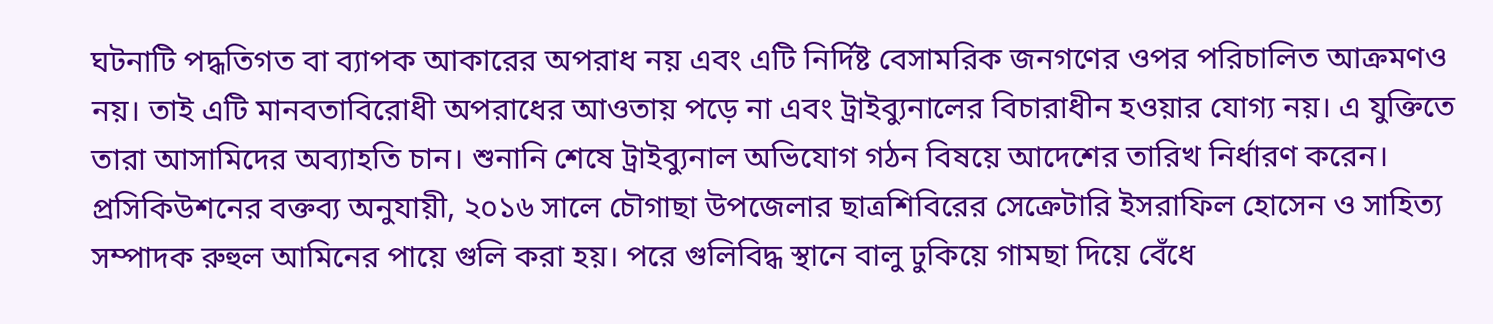ঘটনাটি পদ্ধতিগত বা ব্যাপক আকারের অপরাধ নয় এবং এটি নির্দিষ্ট বেসামরিক জনগণের ওপর পরিচালিত আক্রমণও নয়। তাই এটি মানবতাবিরোধী অপরাধের আওতায় পড়ে না এবং ট্রাইব্যুনালের বিচারাধীন হওয়ার যোগ্য নয়। এ যুক্তিতে তারা আসামিদের অব্যাহতি চান। শুনানি শেষে ট্রাইব্যুনাল অভিযোগ গঠন বিষয়ে আদেশের তারিখ নির্ধারণ করেন।
প্রসিকিউশনের বক্তব্য অনুযায়ী, ২০১৬ সালে চৌগাছা উপজেলার ছাত্রশিবিরের সেক্রেটারি ইসরাফিল হোসেন ও সাহিত্য সম্পাদক রুহুল আমিনের পায়ে গুলি করা হয়। পরে গুলিবিদ্ধ স্থানে বালু ঢুকিয়ে গামছা দিয়ে বেঁধে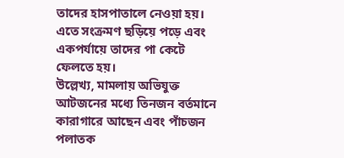তাদের হাসপাতালে নেওয়া হয়। এতে সংক্রমণ ছড়িয়ে পড়ে এবং একপর্যায়ে তাদের পা কেটে ফেলতে হয়।
উল্লেখ্য, মামলায় অভিযুক্ত আটজনের মধ্যে তিনজন বর্তমানে কারাগারে আছেন এবং পাঁচজন পলাতক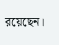রয়েছেন।